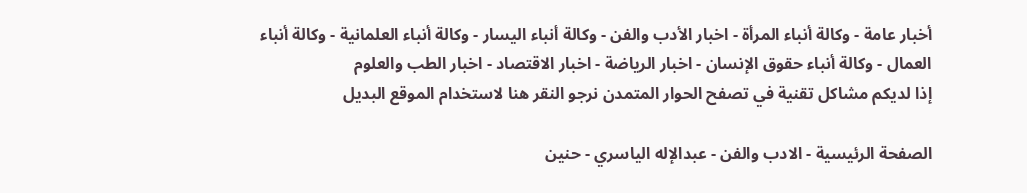أخبار عامة - وكالة أنباء المرأة - اخبار الأدب والفن - وكالة أنباء اليسار - وكالة أنباء العلمانية - وكالة أنباء العمال - وكالة أنباء حقوق الإنسان - اخبار الرياضة - اخبار الاقتصاد - اخبار الطب والعلوم
إذا لديكم مشاكل تقنية في تصفح الحوار المتمدن نرجو النقر هنا لاستخدام الموقع البديل

الصفحة الرئيسية - الادب والفن - عبدالإله الياسري - حنين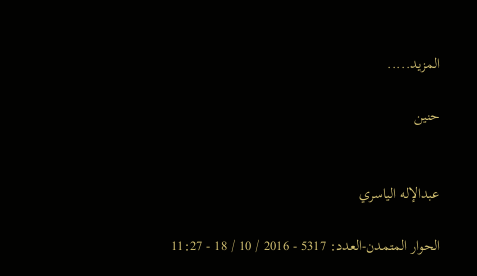المزيد.....

حنين


عبدالإله الياسري

الحوار المتمدن-العدد: 5317 - 2016 / 10 / 18 - 11:27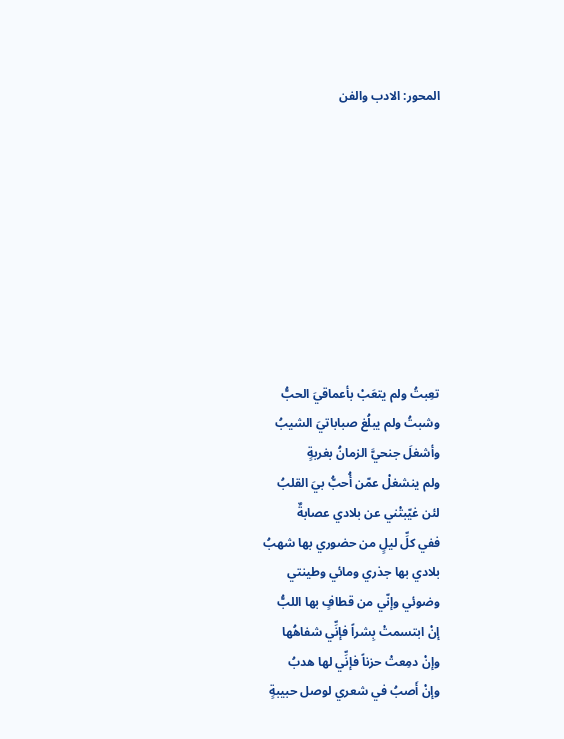المحور: الادب والفن









تعِبتُ ولم يتعَبْ بأعماقيَ الحبُّ
وشبتُ ولم يبلُغ صباباتيَ الشيبُ
وأشغلَ جنحيَّ الزمانُ بغربةٍ
ولم ينشغلْ عمّن أُحبُّ بيَ القلبُ
لئن غيّبتْني عن بلادي عصابةٌ
ففي كلِّ ليلٍ من حضوري بها شهبُ
بلادي بها جذري ومائي وطينتي
وضوئي وإنّي من قطافٍ بها اللبُّ
إنْ ابتسمتْ بِشراً فإنِّي شفاهُها
وإنْ دمِعتْ حزناً فإنِّي لها هدبُ
وإنْ أَصبُ في شعري لوصل حبيبةٍ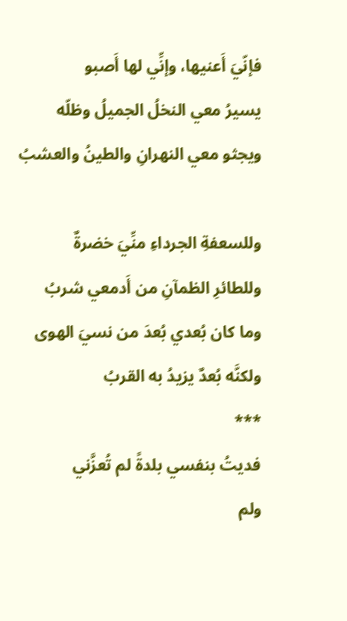فإنّيَ أَعنيها، وإنِّي لها أَصبو
يسيرُ معي النخلُ الجميلُ وظلّه
ويجثو معي النهرانِ والطينُ والعشبُ

وللسعفةِ الجرداءِ منِّيَ خضرةٌ
وللطائرِ الظمآنِ من أَدمعي شربُ
وما كان بُعدي بُعدَ من نسيَ الهوى
ولكنَّه بُعدٌ يزيدُ به القربُ
***
فديتُ بنفسي بلدةً لم تُعزَّني
ولم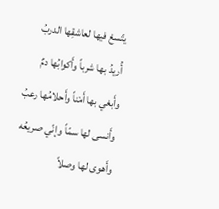يتّسعْ فيها لعاشقِها الدربُ
أُريدُ بها شرباً وأَكوابُها دمٌ
وأَبغي بها أَمْناً وأَحلامُها رعبُ
وأَنسى لها سمّاً وإنّي صريعُه
وأَهوى لها وصلاً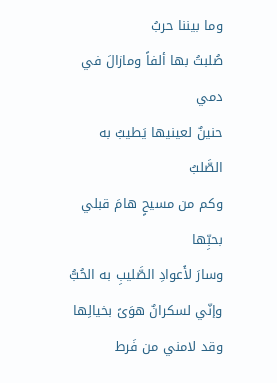وما بيننا حربُ
صُلبتُ بها ألفاً ومازالَ في دمي
حنينٌ لعينيها يَطيبُ به الصَّلبُ
وكم من مسيحٍ هامَ قبلي بحبِّها
وسارَ لأَعوادِ الصَّليبِ به الحُبُّ
وإنّي لسكرانٌ هوَىً بخيالِها
وقد لامني من فَرط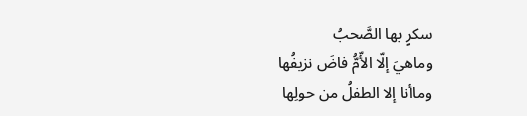سكرٍ بها الصَّحبُ
وماهيَ إلّا الأّمُّ فاضَ نزيفُها
وماأنا إلا الطفلُ من حولِها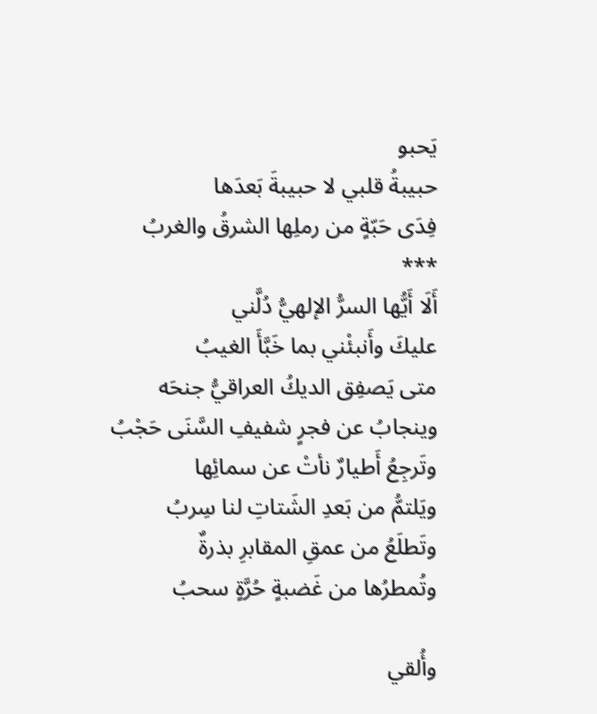يَحبو
حبيبةُ قلبي لا حبيبةَ بَعدَها
فِدَى حَبّةٍ من رملِها الشرقُ والغربُ
***
أَلَا أَيُّها السرُّ الإلهيُّ دُلَّني
عليكَ وأَنبئْني بما خَبَّأَ الغيبُ
متى يَصفِق الديكُ العراقيُّ جنحَه
وينجابُ عن فجرٍ شفيفِ السَّنَى حَجْبُ
وتَرجِعُ أَطيارٌ نأتْ عن سمائِها
ويَلتمُّ من بَعدِ الشَتاتِ لنا سِربُ
وتَطلَعُ من عمقِ المقابرِ بذرةٌ
وتُمطرُها من غَضبةٍ حُرَّةٍ سحبُ

وأُلقي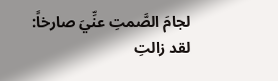لجامَ الصَّمتِ عنِّيَ صارخاً:
لقد زالتِ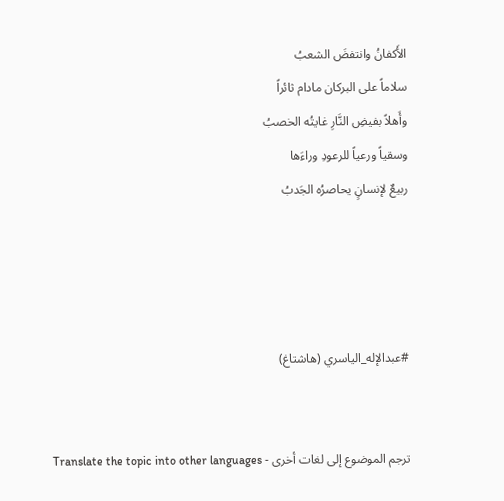الأَكفانُ وانتفضَ الشعبُ
سلاماً على البركان مادام ثائراً
وأَهلاً بفيضِ النَّارِ غايتُه الخصبُ
وسقياً ورعياً للرعودِ وراءَها
ربيعٌ لإنسانٍ يحاصرُه الجَدبُ




#عبدالإله_الياسري (هاشتاغ)


ترجم الموضوع إلى لغات أخرى - Translate the topic into other languages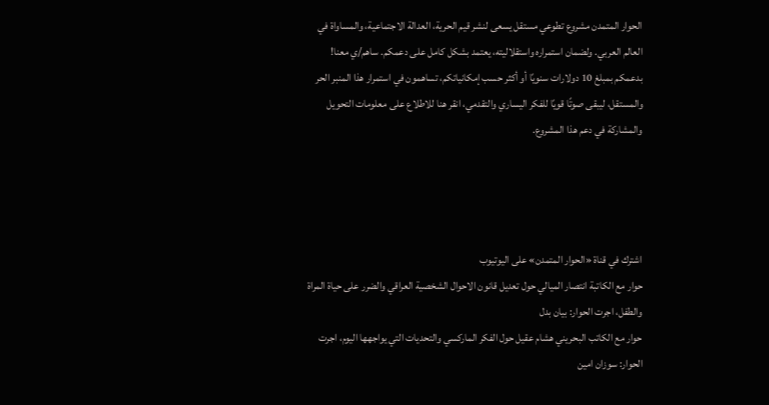الحوار المتمدن مشروع تطوعي مستقل يسعى لنشر قيم الحرية، العدالة الاجتماعية، والمساواة في العالم العربي. ولضمان استمراره واستقلاليته، يعتمد بشكل كامل على دعمكم. ساهم/ي معنا! بدعمكم بمبلغ 10 دولارات سنويًا أو أكثر حسب إمكانياتكم، تساهمون في استمرار هذا المنبر الحر والمستقل، ليبقى صوتًا قويًا للفكر اليساري والتقدمي، انقر هنا للاطلاع على معلومات التحويل والمشاركة في دعم هذا المشروع.




اشترك في قناة «الحوار المتمدن» على اليوتيوب
حوار مع الكاتبة انتصار الميالي حول تعديل قانون الاحوال الشخصية العراقي والضرر على حياة المراة والطفل، اجرت الحوار: بيان بدل
حوار مع الكاتب البحريني هشام عقيل حول الفكر الماركسي والتحديات التي يواجهها اليوم، اجرت الحوار: سوزان امين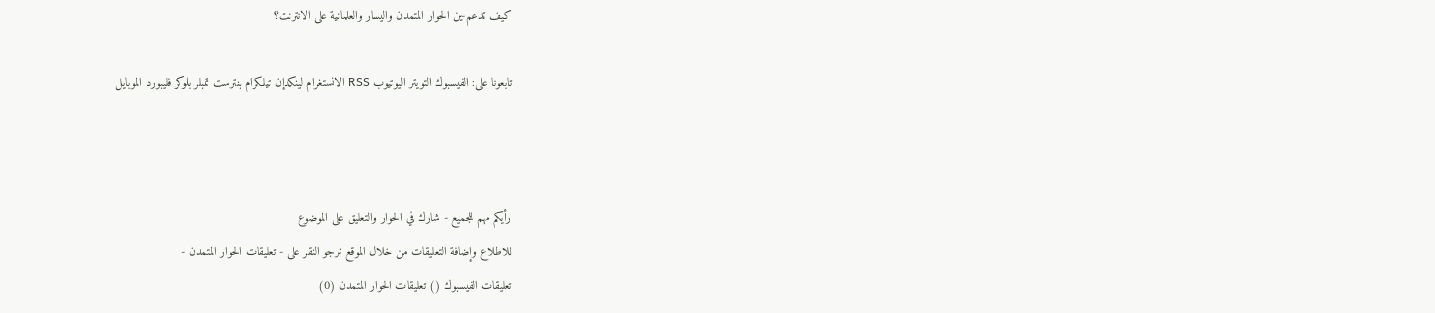كيف تدعم-ين الحوار المتمدن واليسار والعلمانية على الانترنت؟

تابعونا على: الفيسبوك التويتر اليوتيوب RSS الانستغرام لينكدإن تيلكرام بنترست تمبلر بلوكر فليبورد الموبايل



رأيكم مهم للجميع - شارك في الحوار والتعليق على الموضوع
للاطلاع وإضافة التعليقات من خلال الموقع نرجو النقر على - تعليقات الحوار المتمدن -
تعليقات الفيسبوك () تعليقات الحوار المتمدن (0)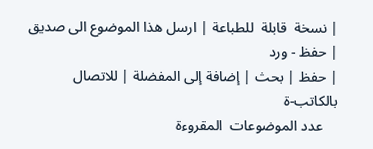| نسخة  قابلة  للطباعة | ارسل هذا الموضوع الى صديق | حفظ - ورد
| حفظ | بحث | إضافة إلى المفضلة | للاتصال بالكاتب-ة
    عدد الموضوعات  المقروءة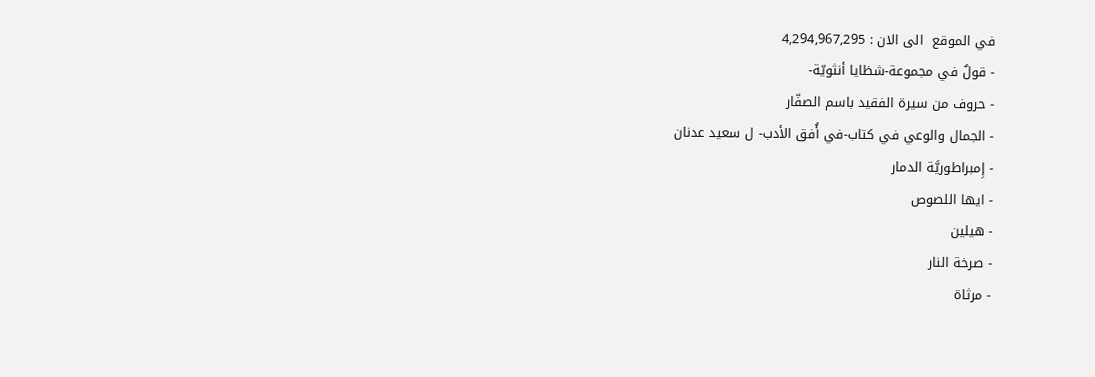في الموقع  الى الان : 4,294,967,295
- قولٌ في مجموعة-شظايا أنثويّة-
- حروف من سيرة الفقيد باسم الصفّار
- الجمال والوعي في كتاب-في أُفق الأدب- ل سعيد عدنان
- إِمبراطوريَّة الدمار
- ايها اللصوص
- هيلين
- صرخة النار
- مرثاة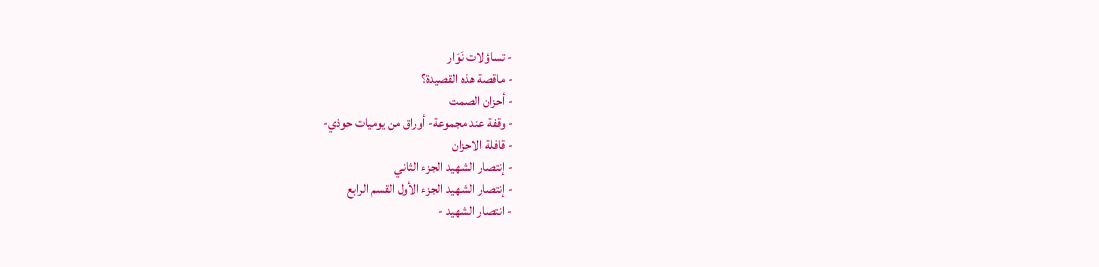- تساؤلات نَوَار
- ماقصة هذه القصيدة؟
- أحزان الصمت
- وقفة عند مجموعة- أوراق من يوميات حوذي-
- قافلة الاحزان
- إنتصار الشهيد الجزء الثاني
- إنتصار الشهيد الجزء الأول القسم الرابع
- انتصار الشهيد -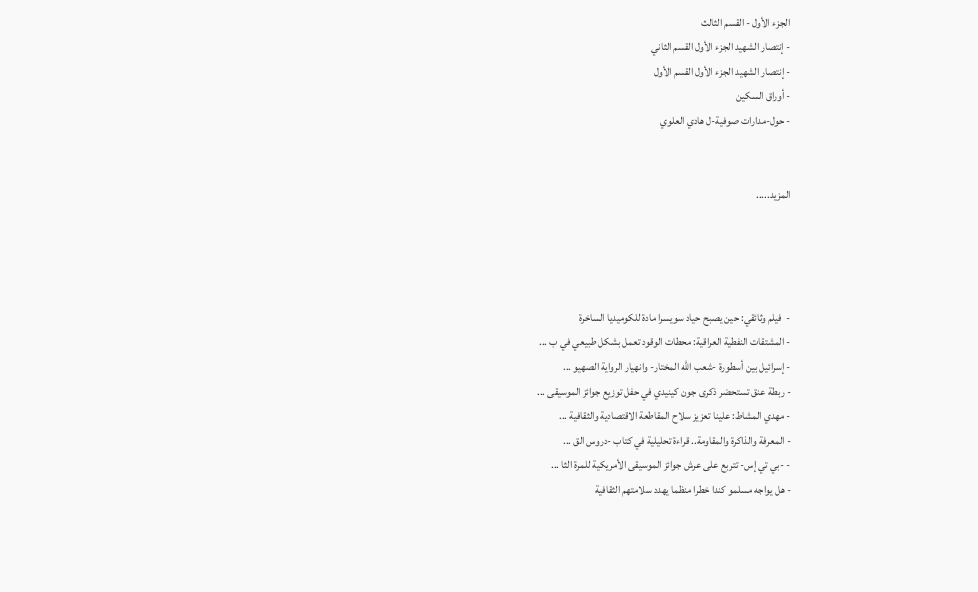الجزء الأول - القسم الثالث
- إنتصار الشهيد الجزء الأول القسم الثاني
- إنتصار الشهيد الجزء الأول القسم الأول
- أوراق السكين
- حول-مدارات صوفية-ل هادي العلوي


المزيد.....




-  فيلم وثائقي: حين يصبح حياد سويسرا مادة للكوميديا الساخرة
- المشتقات النفطية العراقية: محطات الوقود تعمل بشكل طبيعي في ب ...
- إسرائيل بين أسطورة -شعب الله المختار- وانهيار الرواية الصهيو ...
- ربطة عنق تستحضر ذكرى جون كينيدي في حفل توزيع جوائز الموسيقى ...
- مهدي المشاط: علينا تعزيز سلاح المقاطعة الاقتصادية والثقافية ...
- المعرفة والذاكرة والمقاومة.. قراءة تحليلية في كتاب -دروس الق ...
- -بي تي إس- تتربع على عرش جوائز الموسيقى الأمريكية للمرة الثا ...
- هل يواجه مسلمو كندا خطرا منظما يهدد سلامتهم الثقافية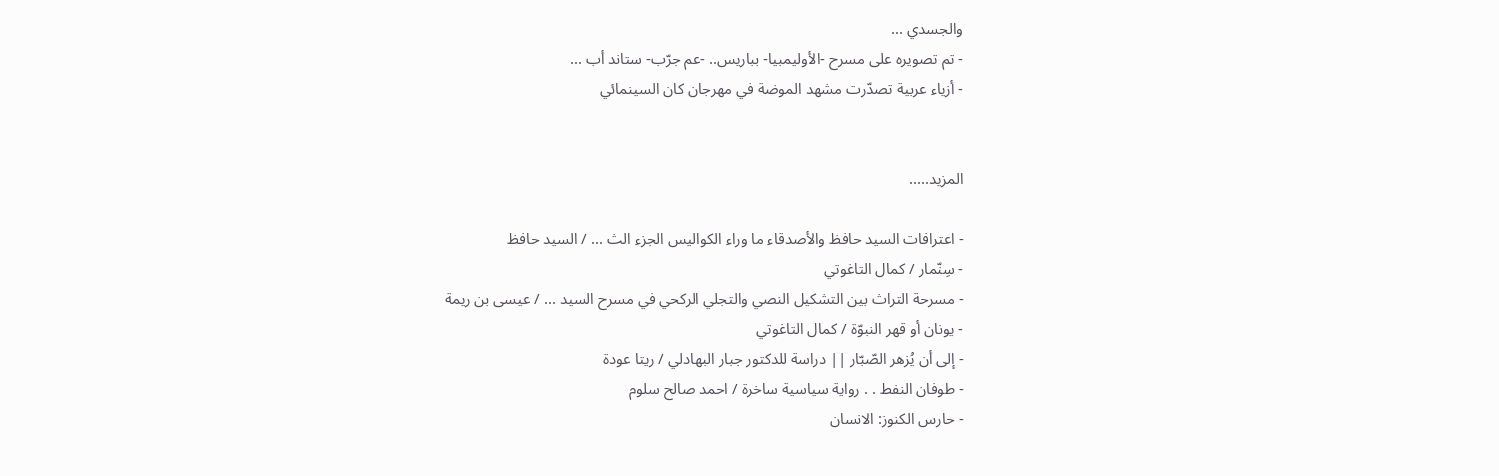والجسدي ...
- تم تصويره على مسرح -الأوليمبيا- بباريس.. -عم جرّب- ستاند أب ...
- أزياء عربية تصدّرت مشهد الموضة في مهرجان كان السينمائي


المزيد.....

- اعترافات السيد حافظ والأصدقاء ما وراء الكواليس الجزء الث ... / السيد حافظ
- سِنّمار / كمال التاغوتي
- مسرحة التراث بين التشكيل النصي والتجلي الركحي في مسرح السيد ... / عيسى بن ريمة
- يونان أو قهر النبوّة / كمال التاغوتي
- إلى أن يُزهر الصّبّار || دراسة للدكتور جبار البهادلي / ريتا عودة
- طوفان النفط . . رواية سياسية ساخرة / احمد صالح سلوم
- حارس الكنوز: الانسان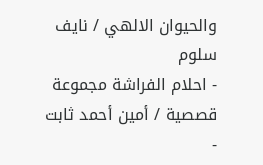والحيوان الالهي / نايف سلوم
- احلام الفراشة مجموعة قصصية / أمين أحمد ثابت
-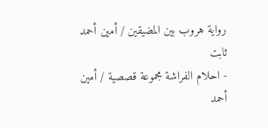رواية هروب بين المضيقين / أمين أحمد ثابت
- احلام الفراشة مجموعة قصصية / أمين أحمد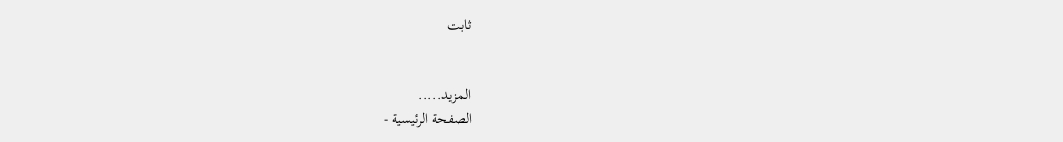ثابت


المزيد.....
الصفحة الرئيسية -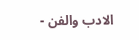الادب والفن -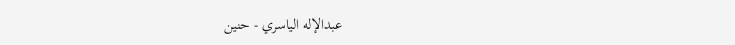عبدالإله الياسري - حنين